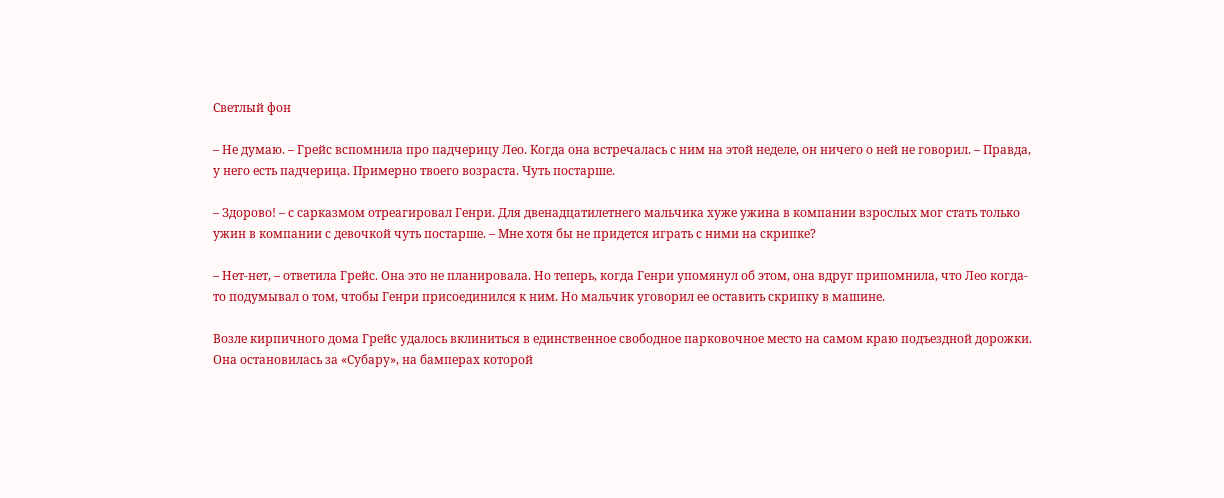Светлый фон

– Не думаю. – Грейс вспомнила про падчерицу Лео. Когда она встречалась с ним на этой неделе, он ничего о ней не говорил. – Правда, у него есть падчерица. Примерно твоего возраста. Чуть постарше.

– Здорово! – с сарказмом отреагировал Генри. Для двенадцатилетнего мальчика хуже ужина в компании взрослых мог стать только ужин в компании с девочкой чуть постарше. – Мне хотя бы не придется играть с ними на скрипке?

– Нет-нет, – ответила Грейс. Она это не планировала. Но теперь, когда Генри упомянул об этом, она вдруг припомнила, что Лео когда-то подумывал о том, чтобы Генри присоединился к ним. Но мальчик уговорил ее оставить скрипку в машине.

Возле кирпичного дома Грейс удалось вклиниться в единственное свободное парковочное место на самом краю подъездной дорожки. Она остановилась за «Субару», на бамперах которой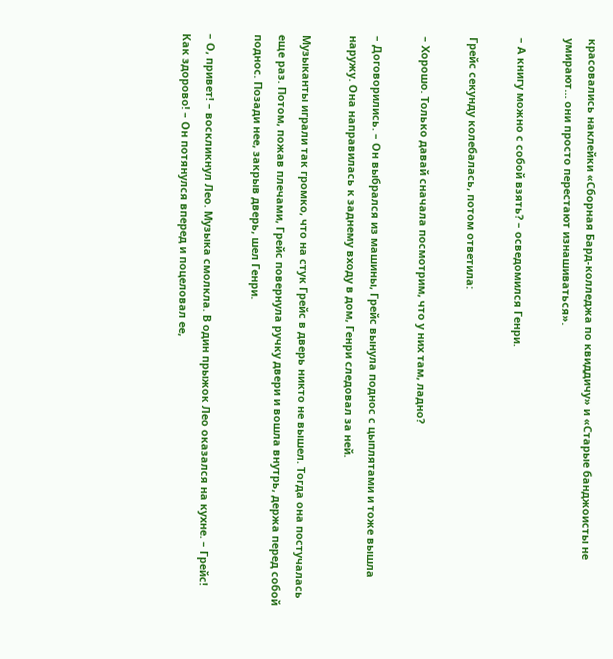красовались наклейки «Сборная Бард-колледжа по квиддичу» и «Старые банджоисты не умирают… они просто перестают изнашиваться».

– А книгу можно с собой взять? – осведомился Генри.

Грейс секунду колебалась, потом ответила:

– Хорошо. Только давай сначала посмотрим, что у них там, ладно?

– Договорились. – Он выбрался из машины, Грейс вынула поднос с цыплятами и тоже вышла наружу. Она направилась к заднему входу в дом, Генри следовал за ней.

Музыканты играли так громко, что на стук Грейс в дверь никто не вышел. Тогда она постучалась еще раз. Потом, пожав плечами, Грейс повернула ручку двери и вошла внутрь, держа перед собой поднос. Позади нее, закрыв дверь, шел Генри.

– О, привет! – воскликнул Лео. Музыка смолкла. В один прыжок Лео оказался на кухне. – Грейс! Как здорово! – Он потянулся вперед и поцеловал ее,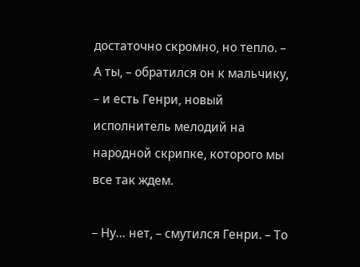достаточно скромно, но тепло. – А ты, – обратился он к мальчику, – и есть Генри, новый исполнитель мелодий на народной скрипке, которого мы все так ждем.

– Ну… нет, – смутился Генри. – То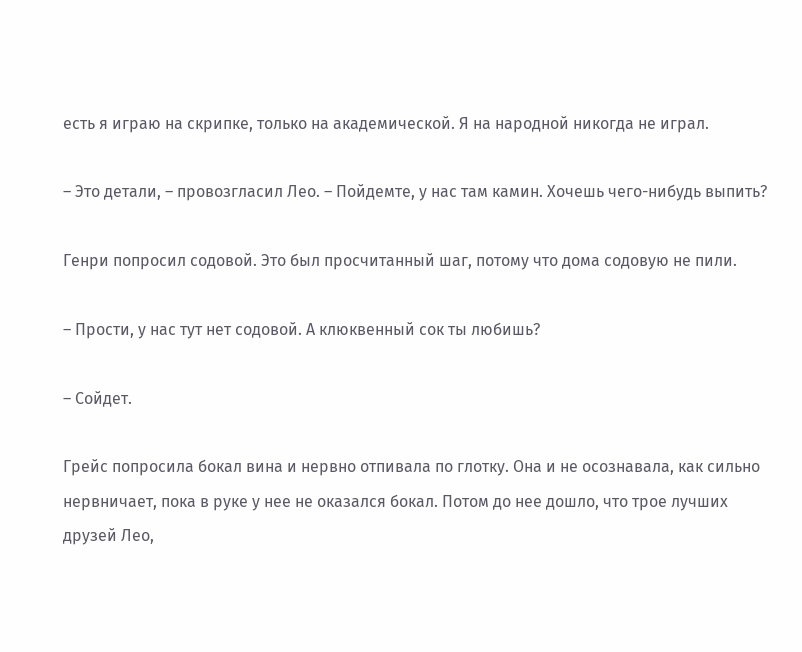есть я играю на скрипке, только на академической. Я на народной никогда не играл.

– Это детали, – провозгласил Лео. – Пойдемте, у нас там камин. Хочешь чего-нибудь выпить?

Генри попросил содовой. Это был просчитанный шаг, потому что дома содовую не пили.

– Прости, у нас тут нет содовой. А клюквенный сок ты любишь?

– Сойдет.

Грейс попросила бокал вина и нервно отпивала по глотку. Она и не осознавала, как сильно нервничает, пока в руке у нее не оказался бокал. Потом до нее дошло, что трое лучших друзей Лео,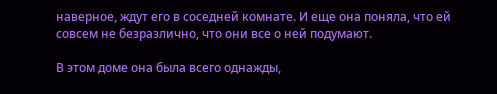наверное, ждут его в соседней комнате. И еще она поняла, что ей совсем не безразлично, что они все о ней подумают.

В этом доме она была всего однажды,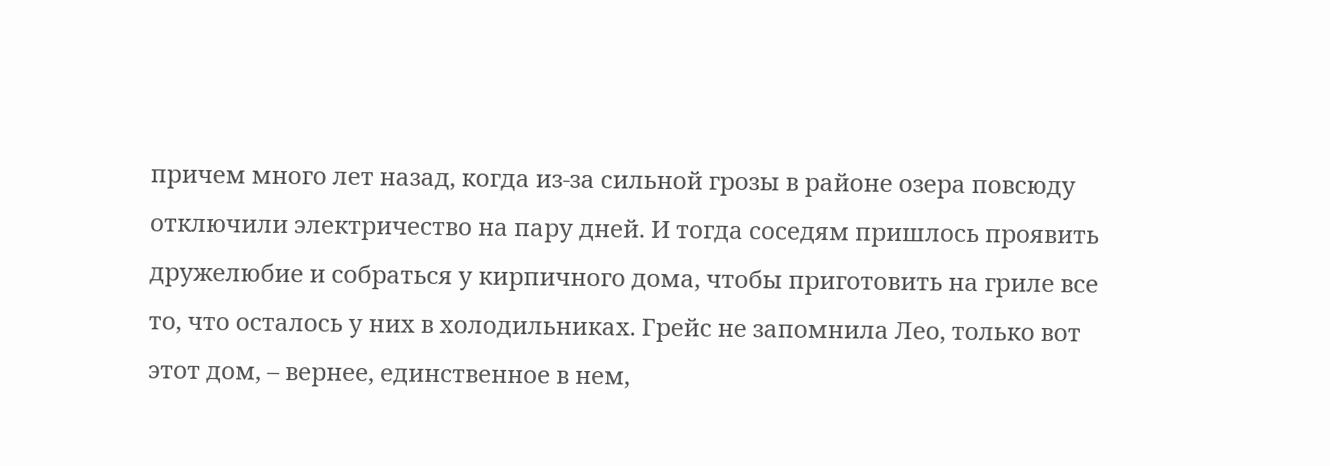причем много лет назад, когда из-за сильной грозы в районе озера повсюду отключили электричество на пару дней. И тогда соседям пришлось проявить дружелюбие и собраться у кирпичного дома, чтобы приготовить на гриле все то, что осталось у них в холодильниках. Грейс не запомнила Лео, только вот этот дом, – вернее, единственное в нем,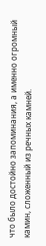что было достойно запоминания, а именно огромный камин, сложенный из речных камней.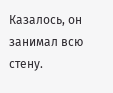Казалось, он занимал всю стену.